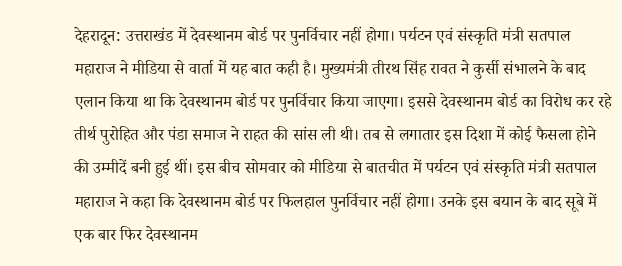देहरादून: उत्तराखंड में देवस्थानम बोर्ड पर पुनर्विचार नहीं होगा। पर्यटन एवं संस्कृति मंत्री सतपाल महाराज ने मीडिया से वार्ता में यह बात कही है। मुख्यमंत्री तीरथ सिंह रावत ने कुर्सी संभालने के बाद एलान किया था कि देवस्थानम बोर्ड पर पुनर्विचार किया जाएगा। इससे देवस्थानम बोर्ड का विरोध कर रहे तीर्थ पुरोहित और पंडा समाज ने राहत की सांस ली थी। तब से लगातार इस दिशा में कोई फैसला होने की उम्मीदें बनी हुई थीं। इस बीच सोमवार को मीडिया से बातचीत में पर्यटन एवं संस्कृति मंत्री सतपाल महाराज ने कहा कि देवस्थानम बोर्ड पर फिलहाल पुनर्विचार नहीं होगा। उनके इस बयान के बाद सूबे में एक बार फिर देवस्थानम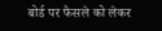बोर्ड पर फैसले को लेकर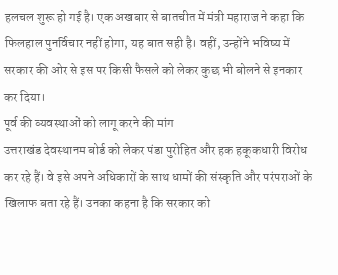हलचल शुरू हो गई है। एक अखबार से बातचीत में मंत्री महाराज ने कहा कि फिलहाल पुनर्विचार नहीं होगा, यह बात सही है। वहीं, उन्होंने भविष्य में सरकार की ओर से इस पर किसी फैसले को लेकर कुछ भी बोलने से इनकार कर दिया।
पूर्व की व्यवस्थाओं को लागू करने की मांग
उत्तराखंड देवस्थानम बोर्ड को लेकर पंडा पुरोहित और हक हकूकधारी विरोध कर रहे हैं। वे इसे अपने अधिकारों के साथ धामों की संस्कृति और परंपराओं के खिलाफ बता रहे हैं। उनका कहना है कि सरकार को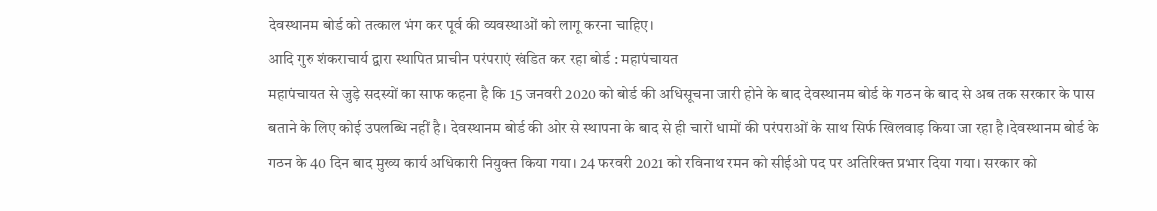देवस्थानम बोर्ड को तत्काल भंग कर पूर्व की व्यवस्थाओं को लागू करना चाहिए।
आदि गुरु शंकराचार्य द्वारा स्थापित प्राचीन परंपराएं खंडित कर रहा बोर्ड : महापंचायत
महापंचायत से जुड़े सदस्यों का साफ कहना है कि 15 जनवरी 2020 को बोर्ड की अधिसूचना जारी होने के बाद देवस्थानम बोर्ड के गठन के बाद से अब तक सरकार के पास बताने के लिए कोई उपलब्धि नहीं है। देवस्थानम बोर्ड की ओर से स्थापना के बाद से ही चारों धामों की परंपराओं के साथ सिर्फ खिलवाड़ किया जा रहा है।देवस्थानम बोर्ड के गठन के 40 दिन बाद मुख्य कार्य अधिकारी नियुक्त किया गया। 24 फरवरी 2021 को रविनाथ रमन को सीईओ पद पर अतिरिक्त प्रभार दिया गया। सरकार को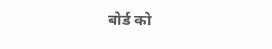बोर्ड को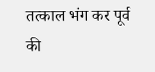तत्काल भंग कर पूर्व की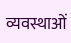व्यवस्थाओं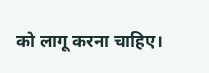को लागू करना चाहिए।